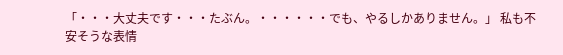「・・・大丈夫です・・・たぶん。・・・・・・でも、やるしかありません。」 私も不安そうな表情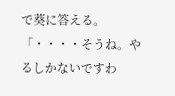で葵に答える。 「・・・・そうね。やるしかないですわ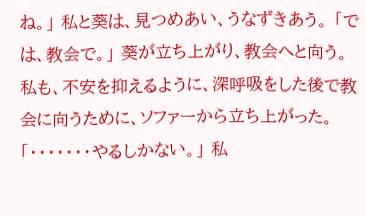ね。」 私と葵は、見つめあい、うなずきあう。 「では、教会で。」 葵が立ち上がり、教会へと向う。 私も、不安を抑えるように、深呼吸をした後で教会に向うために、ソファーから立ち上がった。 「・・・・・・・やるしかない。」 私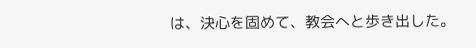は、決心を固めて、教会へと歩き出した。